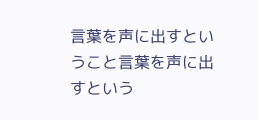言葉を声に出すということ言葉を声に出すという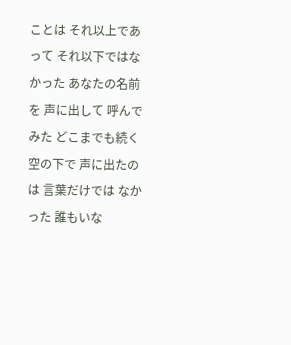ことは それ以上であって それ以下ではなかった あなたの名前を 声に出して 呼んでみた どこまでも続く 空の下で 声に出たのは 言葉だけでは なかった 誰もいな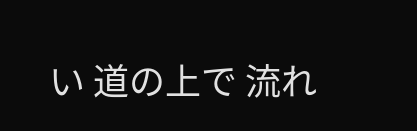い 道の上で 流れ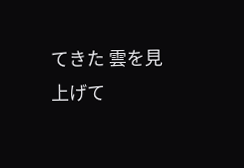てきた 雲を見上げて